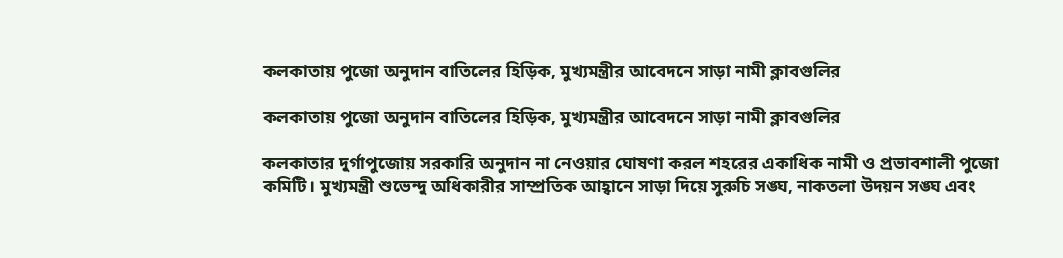কলকাতায় পুজো অনুদান বাতিলের হিড়িক, মুখ্যমন্ত্রীর আবেদনে সাড়া নামী ক্লাবগুলির

কলকাতায় পুজো অনুদান বাতিলের হিড়িক, মুখ্যমন্ত্রীর আবেদনে সাড়া নামী ক্লাবগুলির

কলকাতার দুর্গাপুজোয় সরকারি অনুদান না নেওয়ার ঘোষণা করল শহরের একাধিক নামী ও প্রভাবশালী পুজো কমিটি। মুখ্যমন্ত্রী শুভেন্দু অধিকারীর সাম্প্রতিক আহ্বানে সাড়া দিয়ে সুরুচি সঙ্ঘ, নাকতলা উদয়ন সঙ্ঘ এবং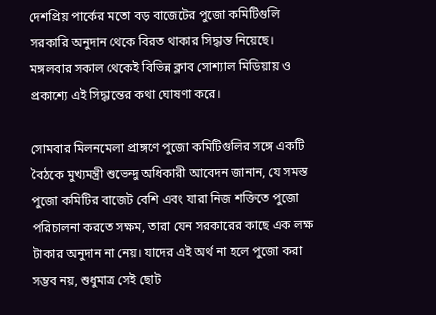দেশপ্রিয় পার্কের মতো বড় বাজেটের পুজো কমিটিগুলি সরকারি অনুদান থেকে বিরত থাকার সিদ্ধান্ত নিয়েছে। মঙ্গলবার সকাল থেকেই বিভিন্ন ক্লাব সোশ্যাল মিডিয়ায় ও প্রকাশ্যে এই সিদ্ধান্তের কথা ঘোষণা করে।

সোমবার মিলনমেলা প্রাঙ্গণে পুজো কমিটিগুলির সঙ্গে একটি বৈঠকে মুখ্যমন্ত্রী শুভেন্দু অধিকারী আবেদন জানান, যে সমস্ত পুজো কমিটির বাজেট বেশি এবং যারা নিজ শক্তিতে পুজো পরিচালনা করতে সক্ষম, তারা যেন সরকারের কাছে এক লক্ষ টাকার অনুদান না নেয়। যাদের এই অর্থ না হলে পুজো করা সম্ভব নয়, শুধুমাত্র সেই ছোট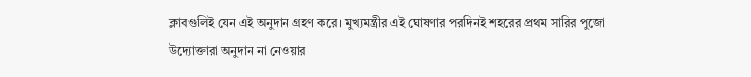ক্লাবগুলিই যেন এই অনুদান গ্রহণ করে। মুখ্যমন্ত্রীর এই ঘোষণার পরদিনই শহরের প্রথম সারির পুজো উদ্যোক্তারা অনুদান না নেওয়ার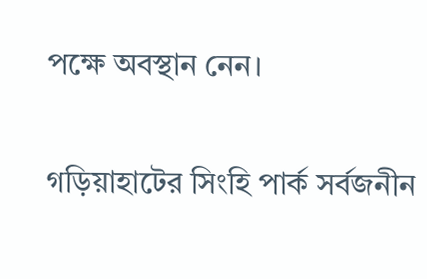পক্ষে অবস্থান নেন।

গড়িয়াহাটের সিংহি পার্ক সর্বজনীন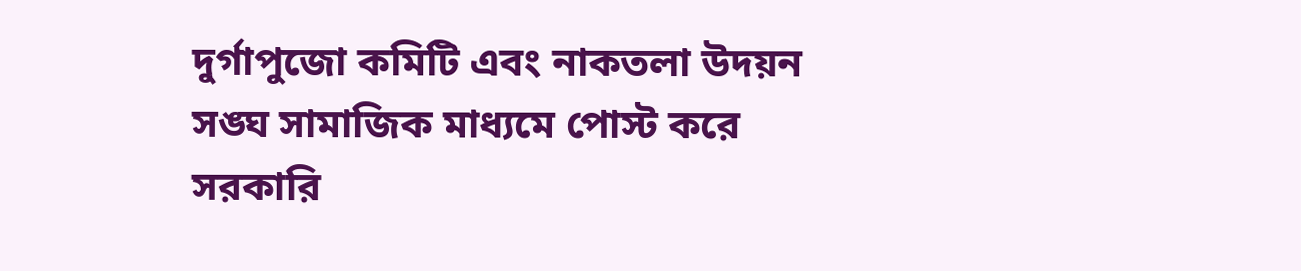দুর্গাপুজো কমিটি এবং নাকতলা উদয়ন সঙ্ঘ সামাজিক মাধ্যমে পোস্ট করে সরকারি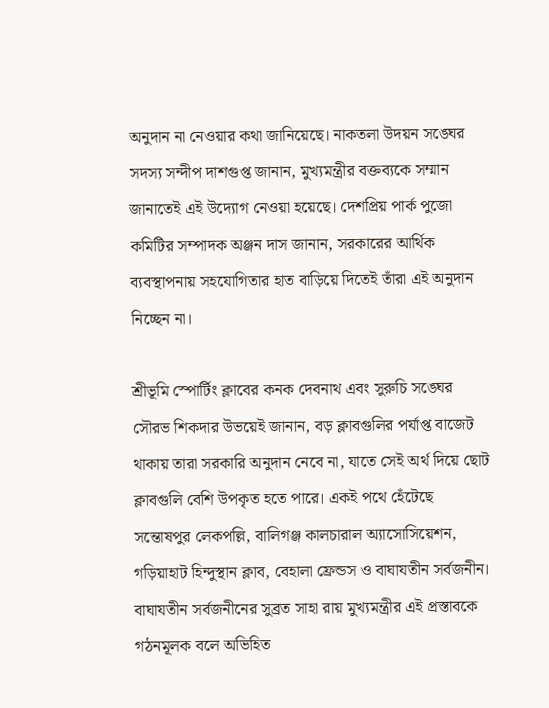অনুদান না নেওয়ার কথা জানিয়েছে। নাকতলা উদয়ন সঙ্ঘের সদস্য সন্দীপ দাশগুপ্ত জানান, মুখ্যমন্ত্রীর বক্তব্যকে সম্মান জানাতেই এই উদ্যোগ নেওয়া হয়েছে। দেশপ্রিয় পার্ক পুজো কমিটির সম্পাদক অঞ্জন দাস জানান, সরকারের আর্থিক ব্যবস্থাপনায় সহযোগিতার হাত বাড়িয়ে দিতেই তাঁরা এই অনুদান নিচ্ছেন না।

শ্রীভূমি স্পোর্টিং ক্লাবের কনক দেবনাথ এবং সুরুচি সঙ্ঘের সৌরভ শিকদার উভয়েই জানান, বড় ক্লাবগুলির পর্যাপ্ত বাজেট থাকায় তারা সরকারি অনুদান নেবে না, যাতে সেই অর্থ দিয়ে ছোট ক্লাবগুলি বেশি উপকৃত হতে পারে। একই পথে হেঁটেছে সন্তোষপুর লেকপল্লি, বালিগঞ্জ কালচারাল অ্যাসোসিয়েশন, গড়িয়াহাট হিন্দুস্থান ক্লাব, বেহালা ফ্রেন্ডস ও বাঘাযতীন সর্বজনীন। বাঘাযতীন সর্বজনীনের সুব্রত সাহা রায় মুখ্যমন্ত্রীর এই প্রস্তাবকে গঠনমূলক বলে অভিহিত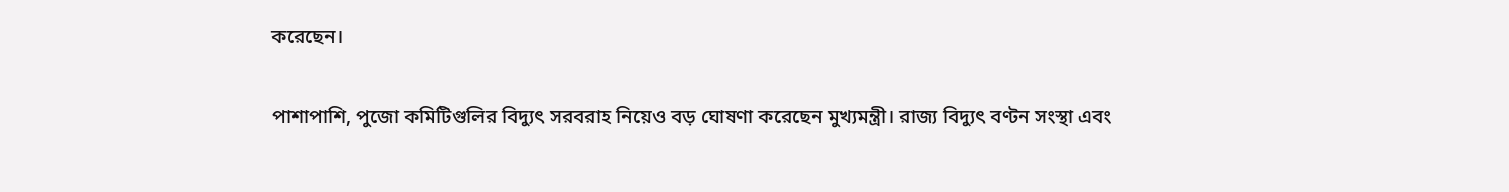করেছেন।

পাশাপাশি, পুজো কমিটিগুলির বিদ্যুৎ সরবরাহ নিয়েও বড় ঘোষণা করেছেন মুখ্যমন্ত্রী। রাজ্য বিদ্যুৎ বণ্টন সংস্থা এবং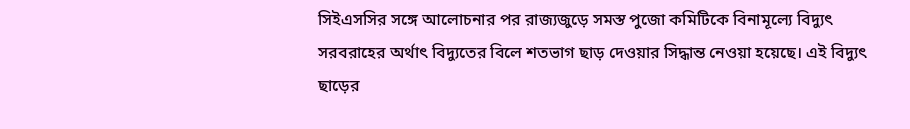সিইএসসির সঙ্গে আলোচনার পর রাজ্যজুড়ে সমস্ত পুজো কমিটিকে বিনামূল্যে বিদ্যুৎ সরবরাহের অর্থাৎ বিদ্যুতের বিলে শতভাগ ছাড় দেওয়ার সিদ্ধান্ত নেওয়া হয়েছে। এই বিদ্যুৎ ছাড়ের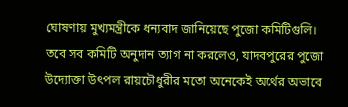ঘোষণায় মুখ্যমন্ত্রীকে ধন্যবাদ জানিয়েছে পুজো কমিটিগুলি। তবে সব কমিটি অনুদান ত্যাগ না করলেও, যাদবপুরের পুজো উদ্যোক্তা উৎপল রায়চৌধুরীর মতো অনেকেই অর্থের অভাবে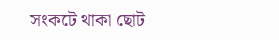সংকটে থাকা ছোট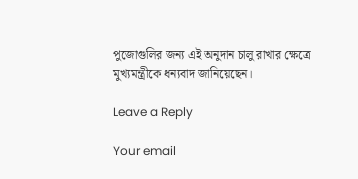পুজোগুলির জন্য এই অনুদান চালু রাখার ক্ষেত্রে মুখ্যমন্ত্রীকে ধন্যবাদ জানিয়েছেন।

Leave a Reply

Your email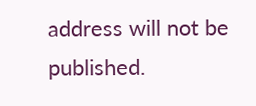address will not be published.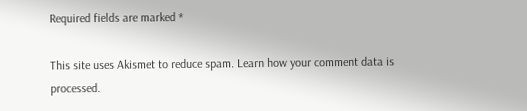Required fields are marked *

This site uses Akismet to reduce spam. Learn how your comment data is processed.